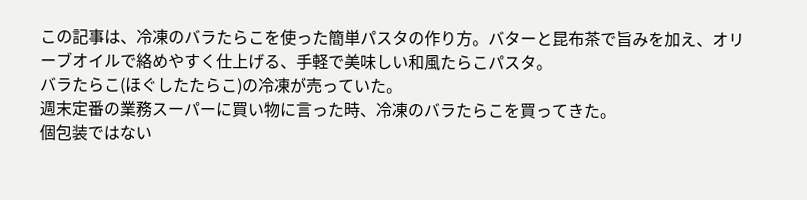この記事は、冷凍のバラたらこを使った簡単パスタの作り方。バターと昆布茶で旨みを加え、オリーブオイルで絡めやすく仕上げる、手軽で美味しい和風たらこパスタ。
バラたらこ(ほぐしたたらこ)の冷凍が売っていた。
週末定番の業務スーパーに買い物に言った時、冷凍のバラたらこを買ってきた。
個包装ではない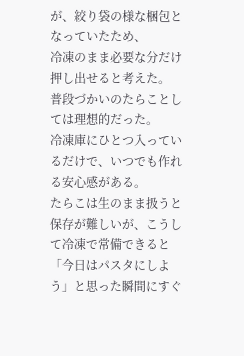が、絞り袋の様な梱包となっていたため、
冷凍のまま必要な分だけ押し出せると考えた。
普段づかいのたらことしては理想的だった。
冷凍庫にひとつ入っているだけで、いつでも作れる安心感がある。
たらこは生のまま扱うと保存が難しいが、こうして冷凍で常備できると
「今日はパスタにしよう」と思った瞬間にすぐ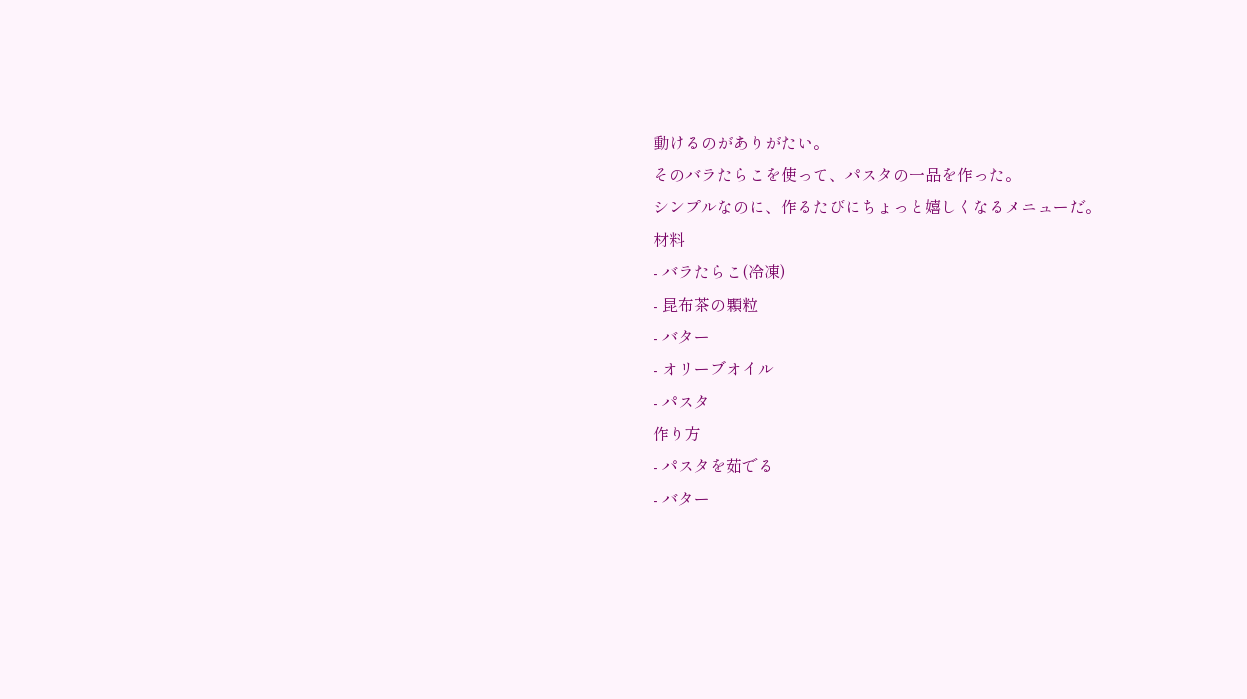動けるのがありがたい。
そのバラたらこを使って、パスタの一品を作った。
シンプルなのに、作るたびにちょっと嬉しくなるメニューだ。
材料
- バラたらこ(冷凍)
- 昆布茶の顆粒
- バター
- オリーブオイル
- パスタ
作り方
- パスタを茹でる
- バター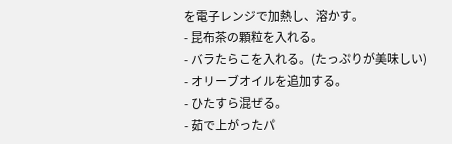を電子レンジで加熱し、溶かす。
- 昆布茶の顆粒を入れる。
- バラたらこを入れる。(たっぷりが美味しい)
- オリーブオイルを追加する。
- ひたすら混ぜる。
- 茹で上がったパ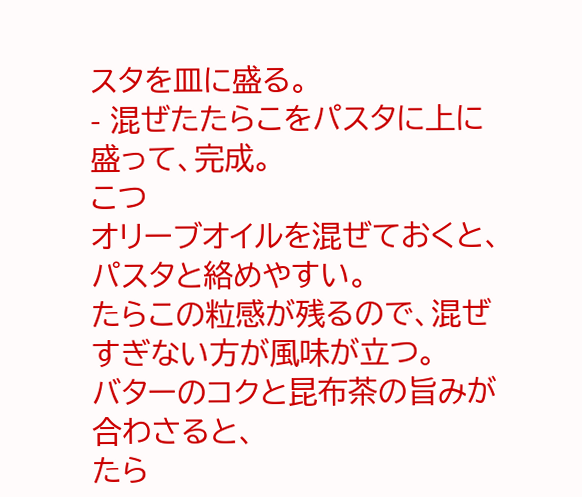スタを皿に盛る。
- 混ぜたたらこをパスタに上に盛って、完成。
こつ
オリーブオイルを混ぜておくと、パスタと絡めやすい。
たらこの粒感が残るので、混ぜすぎない方が風味が立つ。
バターのコクと昆布茶の旨みが合わさると、
たら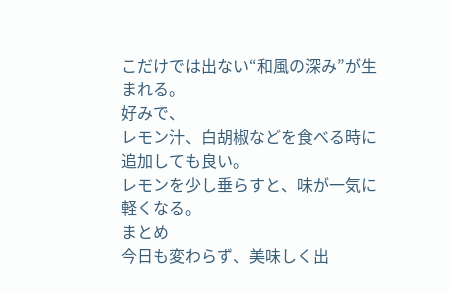こだけでは出ない“和風の深み”が生まれる。
好みで、
レモン汁、白胡椒などを食べる時に追加しても良い。
レモンを少し垂らすと、味が一気に軽くなる。
まとめ
今日も変わらず、美味しく出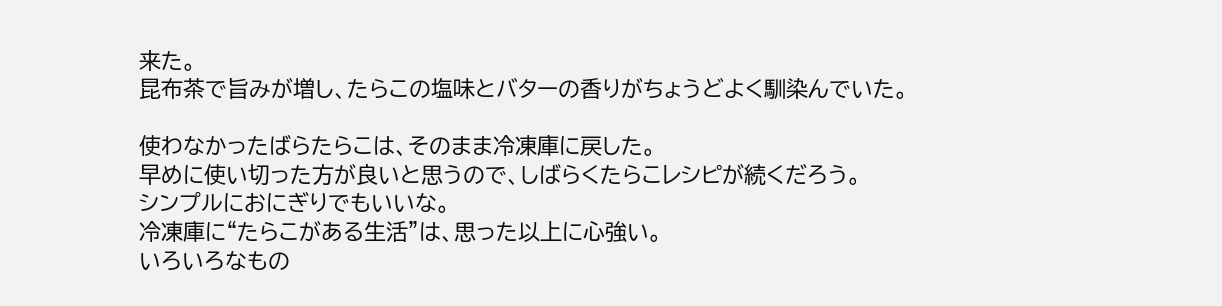来た。
昆布茶で旨みが増し、たらこの塩味とバターの香りがちょうどよく馴染んでいた。

使わなかったばらたらこは、そのまま冷凍庫に戻した。
早めに使い切った方が良いと思うので、しばらくたらこレシピが続くだろう。
シンプルにおにぎりでもいいな。
冷凍庫に“たらこがある生活”は、思った以上に心強い。
いろいろなもの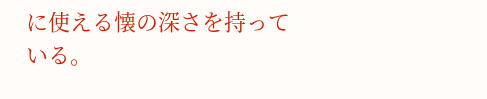に使える懐の深さを持っている。